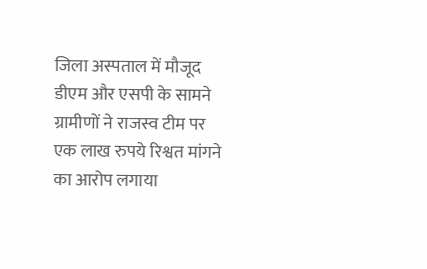जिला अस्पताल में मौजूद डीएम और एसपी के सामने ग्रामीणों ने राजस्व टीम पर
एक लाख रुपये रिश्वत मांगने का आरोप लगाया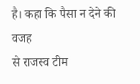है। कहा कि पैसा न देने की वजह
से राजस्व टीम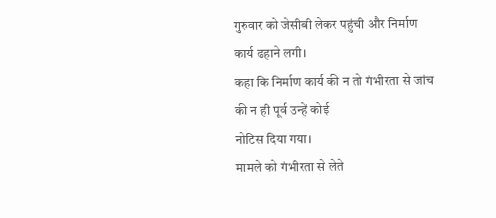गुरुवार को जेसीबी लेकर पहुंची और निर्माण कार्य ढहाने लगी।
कहा कि निर्माण कार्य की न तो गंभीरता से जांच की न ही पूर्व उन्हें कोई
नोटिस दिया गया।
मामले को गंभीरता से लेते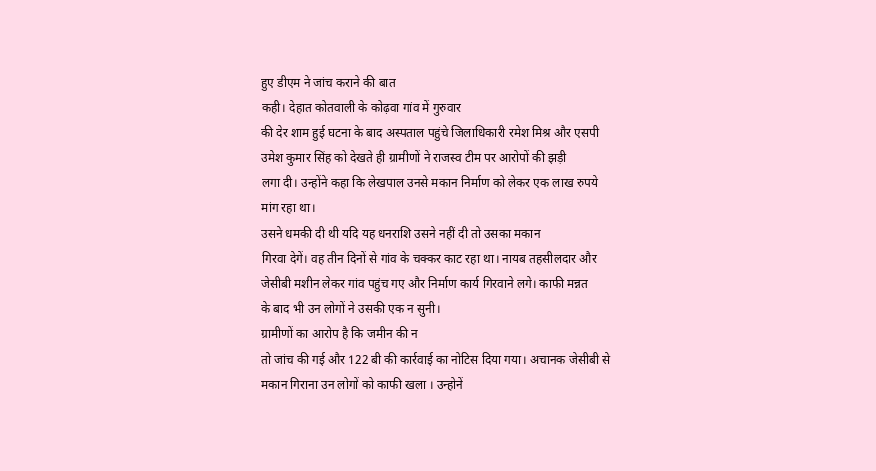हुए डीएम ने जांच कराने की बात
कही। देहात कोतवाली के कोढ़वा गांव में गुरुवार
की देर शाम हुई घटना के बाद अस्पताल पहुंचे जिलाधिकारी रमेश मिश्र और एसपी
उमेश कुमार सिंह को देखते ही ग्रामीणों ने राजस्व टीम पर आरोपों की झड़ी
लगा दी। उन्होंने कहा कि लेखपाल उनसे मकान निर्माण को लेकर एक लाख रुपये
मांग रहा था।
उसने धमकी दी थी यदि यह धनराशि उसने नहीं दी तो उसका मकान
गिरवा देगें। वह तीन दिनों से गांव के चक्कर काट रहा था। नायब तहसीलदार और
जेसीबी मशीन लेकर गांव पहुंच गए और निर्माण कार्य गिरवाने लगे। काफी मन्नत
के बाद भी उन लोगों ने उसकी एक न सुनी।
ग्रामीणों का आरोप है कि जमीन की न
तो जांच की गई और 122 बी की कार्रवाई का नोटिस दिया गया। अचानक जेसीबी से
मकान गिराना उन लोगों को काफी खला । उन्होनें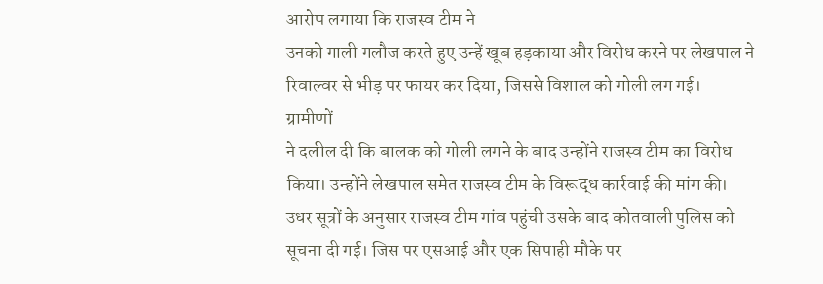आरोप लगाया कि राजस्व टीम ने
उनको गाली गलौज करते हुए उन्हें खूब हड़काया और विरोध करने पर लेखपाल ने
रिवाल्वर से भीड़ पर फायर कर दिया, जिससे विशाल को गोली लग गई।
ग्रामीणों
ने दलील दी कि बालक को गोली लगने के बाद उन्होंने राजस्व टीम का विरोध
किया। उन्होंने लेखपाल समेत राजस्व टीम के विरूद्ध कार्रवाई की मांग की।
उधर सूत्रों के अनुसार राजस्व टीम गांव पहुंची उसके बाद कोतवाली पुलिस को
सूचना दी गई। जिस पर एसआई और एक सिपाही मौके पर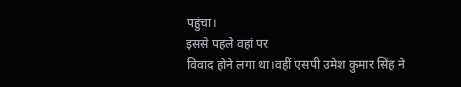पहुंचा।
इससे पहले वहां पर
विवाद होने लगा था।वहीं एसपी उमेश कुमार सिंह ने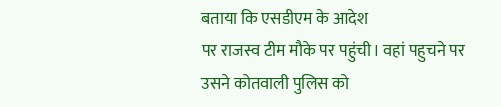बताया कि एसडीएम के आदेश
पर राजस्व टीम मौके पर पहुंची। वहां पहुचने पर उसने कोतवाली पुलिस को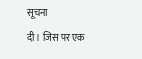सूचना
दी। जिस पर एक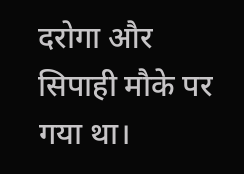दरोगा और सिपाही मौके पर गया था।